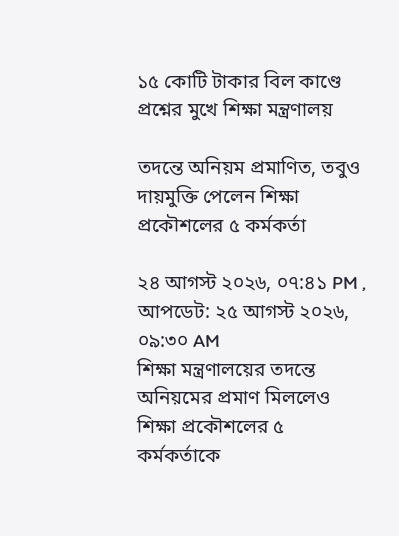১৫ কোটি টাকার বিল কাণ্ডে প্রশ্নের মুখে শিক্ষা মন্ত্রণালয়

তদন্তে অনিয়ম প্রমাণিত, তবুও দায়মুক্তি পেলেন শিক্ষা প্রকৌশলের ৫ কর্মকর্তা

২৪ আগস্ট ২০২৬, ০৭:৪১ PM , আপডেট: ২৫ আগস্ট ২০২৬, ০৯:৩০ AM
শিক্ষা মন্ত্রণালয়ের তদন্তে অনিয়মের প্রমাণ মিললেও শিক্ষা প্রকৌশলের ৫ কর্মকর্তাকে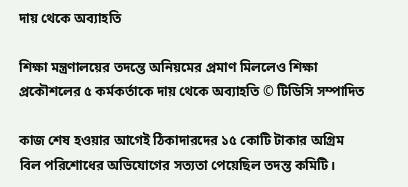দায় থেকে অব্যাহতি

শিক্ষা মন্ত্রণালয়ের তদন্তে অনিয়মের প্রমাণ মিললেও শিক্ষা প্রকৌশলের ৫ কর্মকর্তাকে দায় থেকে অব্যাহতি © টিডিসি সম্পাদিত

কাজ শেষ হওয়ার আগেই ঠিকাদারদের ১৫ কোটি টাকার অগ্রিম বিল পরিশোধের অভিযোগের সত্যতা পেয়েছিল তদন্ত কমিটি।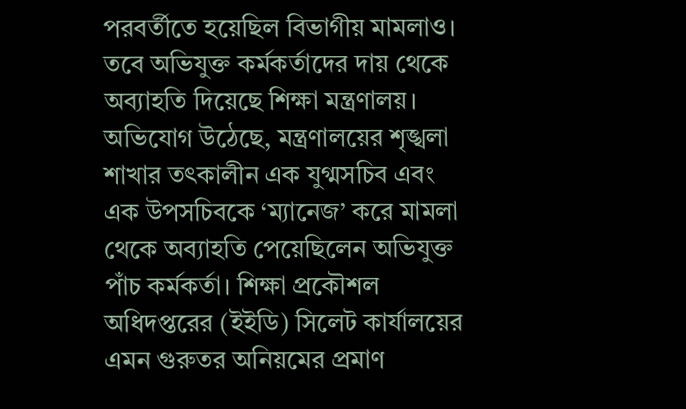পরবর্তীতে হয়েছিল বিভাগীয় মামলাও। তবে অভিযুক্ত কর্মকর্তাদের দায় থেকে অব্যাহতি দিয়েছে শিক্ষা মন্ত্রণালয়। অভিযোগ উঠেছে, মন্ত্রণালয়ের শৃঙ্খলা শাখার তৎকালীন এক যুগ্মসচিব এবং এক উপসচিবকে ‘ম্যানেজ’ করে মামলা থেকে অব্যাহতি পেয়েছিলেন অভিযুক্ত পাঁচ কর্মকর্তা। শিক্ষা প্রকৌশল অধিদপ্তরের (ইইডি) সিলেট কার্যালয়ের এমন গুরুতর অনিয়মের প্রমাণ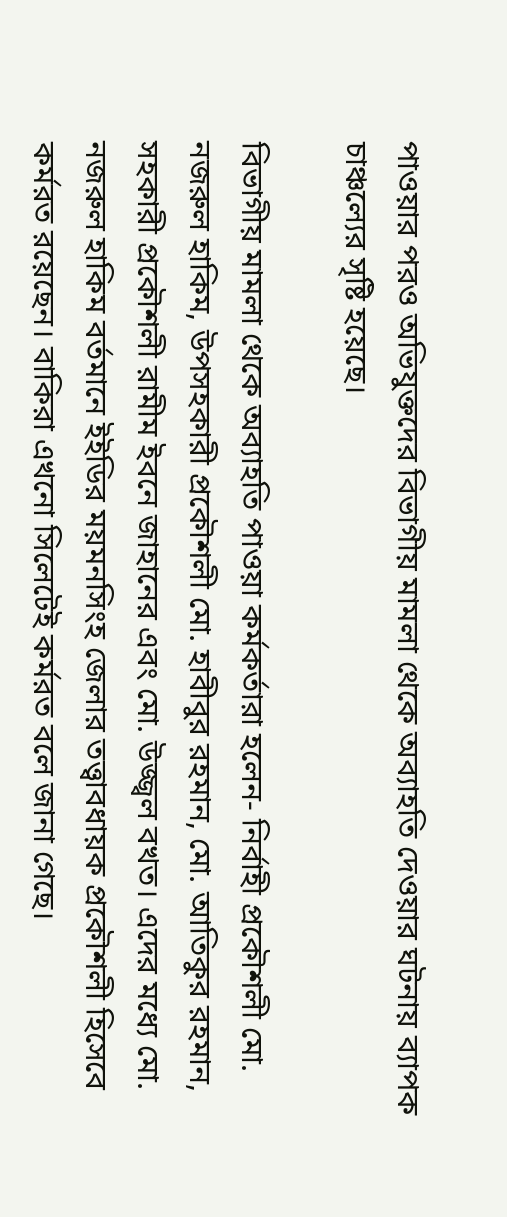পাওয়ার পরও অভিযুক্তদের বিভাগীয় মামলা থেকে অব্যাহতি দেওয়ার ঘটনায় ব্যাপক চাঞ্চল্যের সৃষ্টি হয়েছে।

বিভাগীয় মামলা থেকে অব্যাহতি পাওয়া কর্মকর্তারা হলেন- নির্বাহী প্রকৌশলী মো. নজরুল হাকিম, উপসহকারী প্রকৌশলী মো. হাবীবুর রহমান, মো. আতিকুর রহমান, সহকারী প্রকৌশলী রামীম ইবনে জাহানের এবং মো. উজ্জ্বল বখত। এদের মধ্যে মো. নজরুল হাকিম বর্তমানে ইইডির ময়মনসিংহ জেলার তত্ত্বাবধায়ক প্রকৌশলী হিসেবে কর্মরত রয়েছেন। বাকিরা এখনো সিলেটেই কর্মরত বলে জানা গেছে।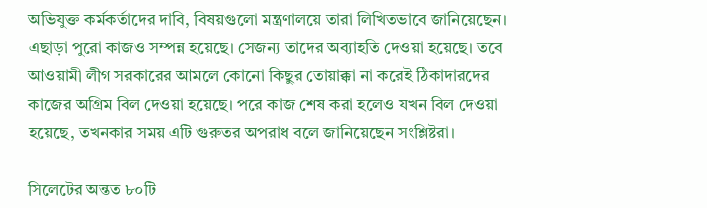অভিযুক্ত কর্মকর্তাদের দাবি, বিষয়গুলো মন্ত্রণালয়ে তারা লিখিতভাবে জানিয়েছেন। এছাড়া পুরো কাজও সম্পন্ন হয়েছে। সেজন্য তাদের অব্যাহতি দেওয়া হয়েছে। তবে আওয়ামী লীগ সরকারের আমলে কোনো কিছুর তোয়াক্কা না করেই ঠিকাদারদের কাজের অগ্রিম বিল দেওয়া হয়েছে। পরে কাজ শেষ করা হলেও যখন বিল দেওয়া হয়েছে, তখনকার সময় এটি গুরুতর অপরাধ বলে জানিয়েছেন সংশ্লিষ্টরা।

সিলেটের অন্তত ৮০টি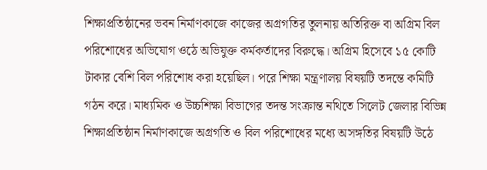শিক্ষাপ্রতিষ্ঠানের ভবন নির্মাণকাজে কাজের অগ্রগতির তুলনায় অতিরিক্ত বা অগ্রিম বিল পরিশোধের অভিযোগ ওঠে অভিযুক্ত কর্মকর্তাদের বিরুদ্ধে। অগ্রিম হিসেবে ১৫ কোটি টাকার বেশি বিল পরিশোধ করা হয়েছিল। পরে শিক্ষা মন্ত্রণালয় বিষয়টি তদন্তে কমিটি গঠন করে। মাধ্যমিক ও উচ্চশিক্ষা বিভাগের তদন্ত সংক্রান্ত নথিতে সিলেট জেলার বিভিন্ন শিক্ষাপ্রতিষ্ঠান নির্মাণকাজে অগ্রগতি ও বিল পরিশোধের মধ্যে অসঙ্গতির বিষয়টি উঠে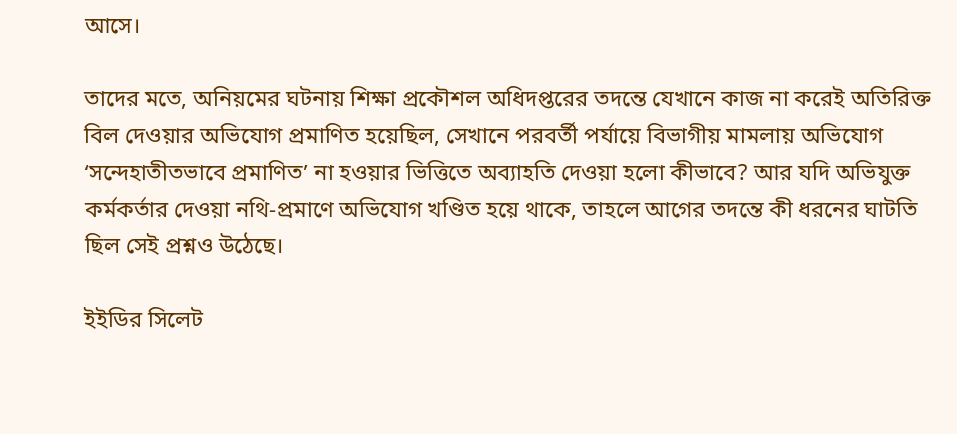আসে।

তাদের মতে, অনিয়মের ঘটনায় শিক্ষা প্রকৌশল অধিদপ্তরের তদন্তে যেখানে কাজ না করেই অতিরিক্ত বিল দেওয়ার অভিযোগ প্রমাণিত হয়েছিল, সেখানে পরবর্তী পর্যায়ে বিভাগীয় মামলায় অভিযোগ ‘সন্দেহাতীতভাবে প্রমাণিত’ না হওয়ার ভিত্তিতে অব্যাহতি দেওয়া হলো কীভাবে? আর যদি অভিযুক্ত কর্মকর্তার দেওয়া নথি-প্রমাণে অভিযোগ খণ্ডিত হয়ে থাকে, তাহলে আগের তদন্তে কী ধরনের ঘাটতি ছিল সেই প্রশ্নও উঠেছে।

ইইডির সিলেট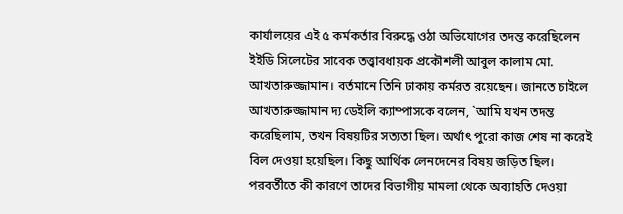কার্যালয়ের এই ৫ কর্মকর্তার বিরুদ্ধে ওঠা অভিযোগের তদন্ত করেছিলেন ইইডি সিলেটের সাবেক তত্ত্বাবধায়ক প্রকৌশলী আবুল কালাম মো. আখতারুজ্জামান। বর্তমানে তিনি ঢাকায় কর্মরত রয়েছেন। জানতে চাইলে আখতারুজ্জামান দ্য ডেইলি ক্যাম্পাসকে বলেন, `আমি যখন তদন্ত করেছিলাম, তখন বিষয়টির সত্যতা ছিল। অর্থাৎ পুরো কাজ শেষ না করেই বিল দেওয়া হয়েছিল। কিছু আর্থিক লেনদেনের বিষয় জড়িত ছিল। পরবর্তীতে কী কারণে তাদের বিভাগীয় মামলা থেকে অব্যাহতি দেওয়া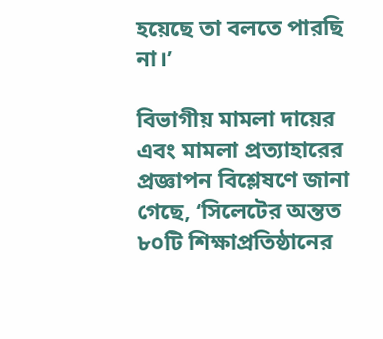হয়েছে তা বলতে পারছি না।’

বিভাগীয় মামলা দায়ের এবং মামলা প্রত্যাহারের প্রজ্ঞাপন বিশ্লেষণে জানা গেছে, ‘সিলেটের অন্তত ৮০টি শিক্ষাপ্রতিষ্ঠানের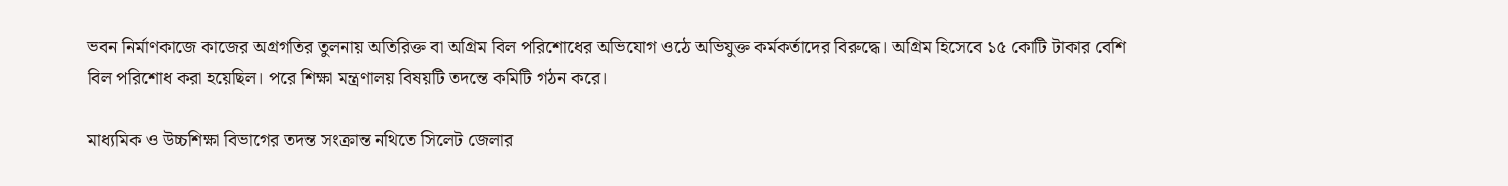ভবন নির্মাণকাজে কাজের অগ্রগতির তুলনায় অতিরিক্ত বা অগ্রিম বিল পরিশোধের অভিযোগ ওঠে অভিযুক্ত কর্মকর্তাদের বিরুদ্ধে। অগ্রিম হিসেবে ১৫ কোটি টাকার বেশি বিল পরিশোধ করা হয়েছিল। পরে শিক্ষা মন্ত্রণালয় বিষয়টি তদন্তে কমিটি গঠন করে।

মাধ্যমিক ও উচ্চশিক্ষা বিভাগের তদন্ত সংক্রান্ত নথিতে সিলেট জেলার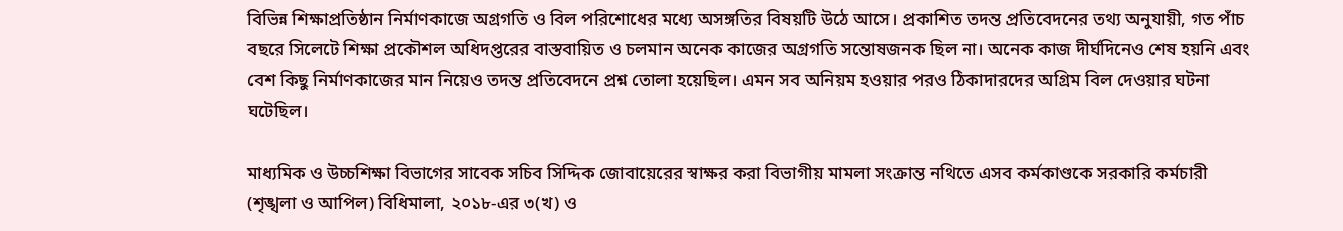বিভিন্ন শিক্ষাপ্রতিষ্ঠান নির্মাণকাজে অগ্রগতি ও বিল পরিশোধের মধ্যে অসঙ্গতির বিষয়টি উঠে আসে। প্রকাশিত তদন্ত প্রতিবেদনের তথ্য অনুযায়ী, গত পাঁচ বছরে সিলেটে শিক্ষা প্রকৌশল অধিদপ্তরের বাস্তবায়িত ও চলমান অনেক কাজের অগ্রগতি সন্তোষজনক ছিল না। অনেক কাজ দীর্ঘদিনেও শেষ হয়নি এবং বেশ কিছু নির্মাণকাজের মান নিয়েও তদন্ত প্রতিবেদনে প্রশ্ন তোলা হয়েছিল। এমন সব অনিয়ম হওয়ার পরও ঠিকাদারদের অগ্রিম বিল দেওয়ার ঘটনা ঘটেছিল।

মাধ্যমিক ও উচ্চশিক্ষা বিভাগের সাবেক সচিব সিদ্দিক জোবায়েরের স্বাক্ষর করা বিভাগীয় মামলা সংক্রান্ত নথিতে এসব কর্মকাণ্ডকে সরকারি কর্মচারী (শৃঙ্খলা ও আপিল) বিধিমালা, ২০১৮-এর ৩(খ) ও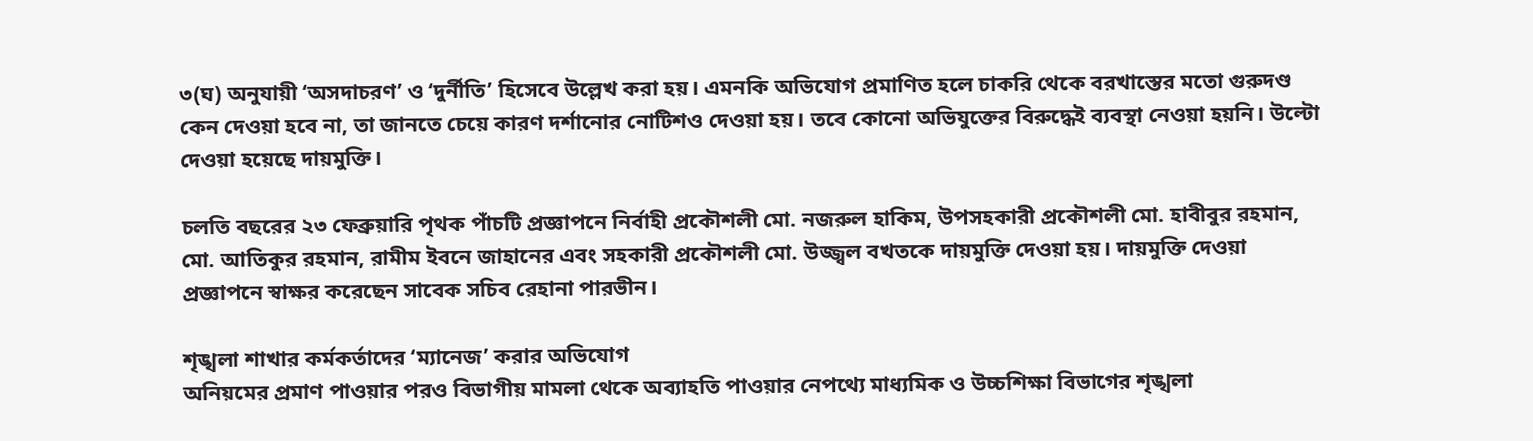৩(ঘ) অনুযায়ী ‘অসদাচরণ’ ও ‘দুর্নীতি’ হিসেবে উল্লেখ করা হয়। এমনকি অভিযোগ প্রমাণিত হলে চাকরি থেকে বরখাস্তের মতো গুরুদণ্ড কেন দেওয়া হবে না, তা জানতে চেয়ে কারণ দর্শানোর নোটিশও দেওয়া হয়। তবে কোনো অভিযুক্তের বিরুদ্ধেই ব্যবস্থা নেওয়া হয়নি। উল্টো দেওয়া হয়েছে দায়মুক্তি।

চলতি বছরের ২৩ ফেব্রুয়ারি পৃথক পাঁচটি প্রজ্ঞাপনে নির্বাহী প্রকৌশলী মো. নজরুল হাকিম, উপসহকারী প্রকৌশলী মো. হাবীবুর রহমান, মো. আতিকুর রহমান, রামীম ইবনে জাহানের এবং সহকারী প্রকৌশলী মো. উজ্জ্বল বখতকে দায়মুক্তি দেওয়া হয়। দায়মুক্তি দেওয়া প্রজ্ঞাপনে স্বাক্ষর করেছেন সাবেক সচিব রেহানা পারভীন।

শৃঙ্খলা শাখার কর্মকর্তাদের ‘ম্যানেজ’ করার অভিযোগ
অনিয়মের প্রমাণ পাওয়ার পরও বিভাগীয় মামলা থেকে অব্যাহতি পাওয়ার নেপথ্যে মাধ্যমিক ও উচ্চশিক্ষা বিভাগের শৃঙ্খলা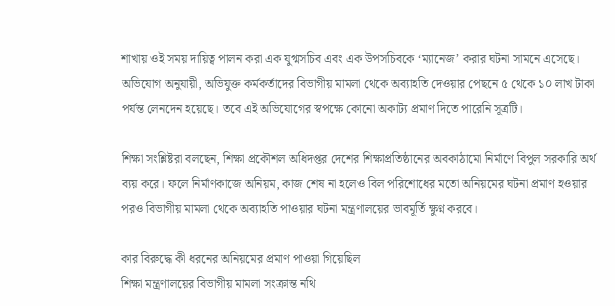শাখায় ওই সময় দায়িত্ব পালন করা এক যুগ্মসচিব এবং এক উপসচিবকে ‘ম্যানেজ’ করার ঘটনা সামনে এসেছে। অভিযোগ অনুযায়ী, অভিযুক্ত কর্মকর্তাদের বিভাগীয় মামলা থেকে অব্যাহতি দেওয়ার পেছনে ৫ থেকে ১০ লাখ টাকা পর্যন্ত লেনদেন হয়েছে। তবে এই অভিযোগের স্বপক্ষে কোনো অকাট্য প্রমাণ দিতে পারেনি সূত্রটি।

শিক্ষা সংশ্লিষ্টরা বলছেন, শিক্ষা প্রকৌশল অধিদপ্তর দেশের শিক্ষাপ্রতিষ্ঠানের অবকাঠামো নির্মাণে বিপুল সরকারি অর্থ ব্যয় করে। ফলে নির্মাণকাজে অনিয়ম, কাজ শেষ না হলেও বিল পরিশোধের মতো অনিয়মের ঘটনা প্রমাণ হওয়ার পরও বিভাগীয় মামলা থেকে অব্যাহতি পাওয়ার ঘটনা মন্ত্রণালয়ের ভাবমূর্তি ক্ষুণ্ন করবে।

কার বিরুদ্ধে কী ধরনের অনিয়মের প্রমাণ পাওয়া গিয়েছিল
শিক্ষা মন্ত্রণালয়ের বিভাগীয় মামলা সংক্রান্ত নথি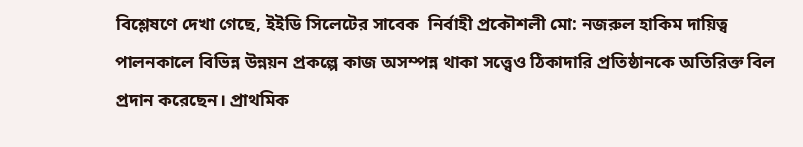বিশ্লেষণে দেখা গেছে, ইইডি সিলেটের সাবেক  নির্বাহী প্রকৌশলী মো: নজরুল হাকিম দায়িত্ব পালনকালে বিভিন্ন উন্নয়ন প্রকল্পে কাজ অসম্পন্ন থাকা সত্ত্বেও ঠিকাদারি প্রতিষ্ঠানকে অতিরিক্ত বিল প্রদান করেছেন। প্রাথমিক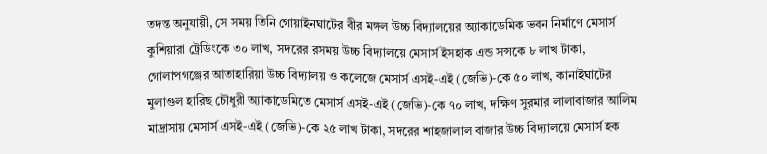তদন্ত অনুযায়ী, সে সময় তিনি গোয়াইনঘাটের বীর মঙ্গল উচ্চ বিদ্যালয়ের অ্যাকাডেমিক ভবন নির্মাণে মেসার্স কুশিয়ারা ট্রেডিংকে ৩০ লাখ, সদরের রসময় উচ্চ বিদ্যালয়ে মেসার্স ইসহাক এন্ড সন্সকে ৮ লাখ টাকা, গোলাপগঞ্জের আতাহারিয়া উচ্চ বিদ্যালয় ও কলেজে মেসার্স এসই-এই (জেভি)-কে ৫০ লাখ, কানাইঘাটের মুলাগুল হারিছ চৌধুরী অ্যাকাডেমিতে মেসার্স এসই-এই (জেভি)-কে ৭০ লাখ, দক্ষিণ সুরমার লালাবাজার আলিম মাদ্রাসায় মেসার্স এসই-এই (জেভি)-কে ২৫ লাখ টাকা, সদরের শাহজালাল বাজার উচ্চ বিদ্যালয়ে মেসার্স হক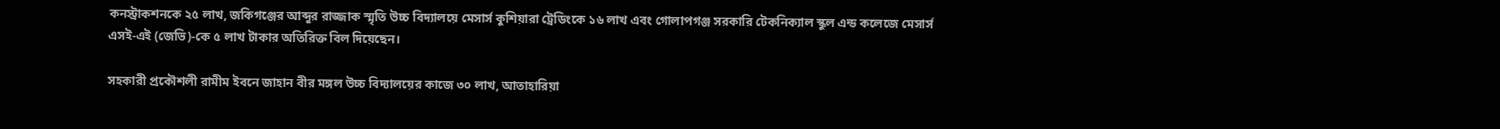কনস্ট্রাকশনকে ২৫ লাখ, জকিগঞ্জের আব্দুর রাজ্জাক স্মৃতি উচ্চ বিদ্যালয়ে মেসার্স কুশিয়ারা ট্রেডিংকে ১৬ লাখ এবং গোলাপগঞ্জ সরকারি টেকনিক্যাল স্কুল এন্ড কলেজে মেসার্স এসই-এই (জেভি)-কে ৫ লাখ টাকার অতিরিক্ত বিল দিয়েছেন।

সহকারী প্রকৌশলী রামীম ইবনে জাহান বীর মঙ্গল উচ্চ বিদ্যালয়ের কাজে ৩০ লাখ, আতাহারিয়া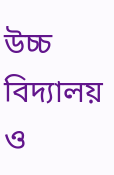উচ্চ বিদ্যালয় ও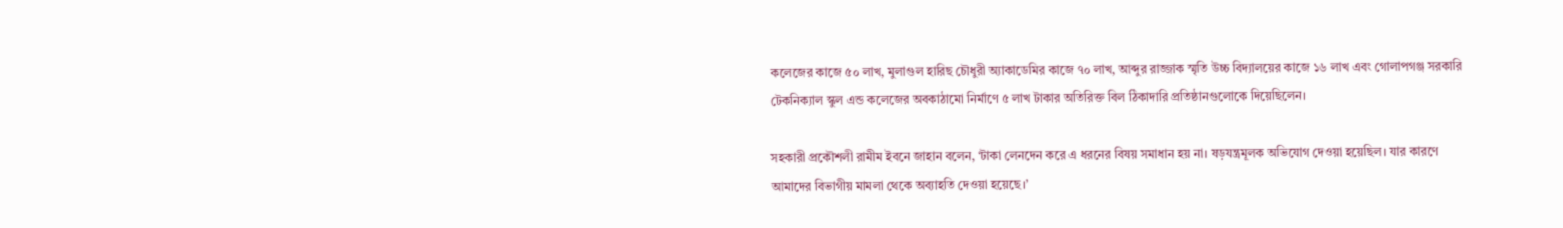কলেজের কাজে ৫০ লাখ, মুলাগুল হারিছ চৌধুরী অ্যাকাডেমির কাজে ৭০ লাখ, আব্দুর রাজ্জাক স্মৃতি উচ্চ বিদ্যালয়ের কাজে ১৬ লাখ এবং গোলাপগঞ্জ সরকারি টেকনিক্যাল স্কুল এন্ড কলেজের অবকাঠামো নির্মাণে ৫ লাখ টাকার অতিরিক্ত বিল ঠিকাদারি প্রতিষ্ঠানগুলোকে দিয়েছিলেন।

সহকারী প্রকৌশলী রামীম ইবনে জাহান বলেন, ‘টাকা লেনদেন করে এ ধরনের বিষয় সমাধান হয় না। ষড়যন্ত্রমূলক অভিযোগ দেওয়া হয়েছিল। যার কারণে আমাদের বিভাগীয় মামলা থেকে অব্যাহতি দেওয়া হয়েছে।’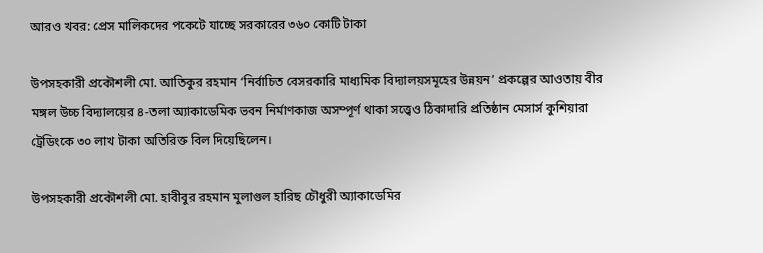আরও খবর: প্রেস মালিকদের পকেটে যাচ্ছে সরকারের ৩৬০ কোটি টাকা

উপসহকারী প্রকৌশলী মো. আতিকুর রহমান ‘নির্বাচিত বেসরকারি মাধ্যমিক বিদ্যালয়সমূহের উন্নয়ন’ প্রকল্পের আওতায় বীর মঙ্গল উচ্চ বিদ্যালয়ের ৪-তলা অ্যাকাডেমিক ভবন নির্মাণকাজ অসম্পূর্ণ থাকা সত্ত্বেও ঠিকাদারি প্রতিষ্ঠান মেসার্স কুশিয়ারা ট্রেডিংকে ৩০ লাখ টাকা অতিরিক্ত বিল দিয়েছিলেন।

উপসহকারী প্রকৌশলী মো. হাবীবুর রহমান মুলাগুল হারিছ চৌধুরী অ্যাকাডেমির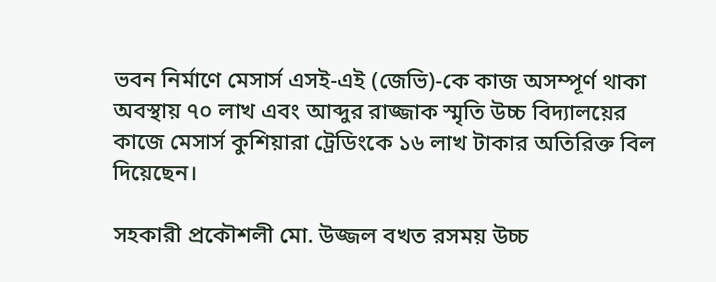ভবন নির্মাণে মেসার্স এসই-এই (জেভি)-কে কাজ অসম্পূর্ণ থাকা অবস্থায় ৭০ লাখ এবং আব্দুর রাজ্জাক স্মৃতি উচ্চ বিদ্যালয়ের কাজে মেসার্স কুশিয়ারা ট্রেডিংকে ১৬ লাখ টাকার অতিরিক্ত বিল দিয়েছেন।

সহকারী প্রকৌশলী মো. উজ্জল বখত রসময় উচ্চ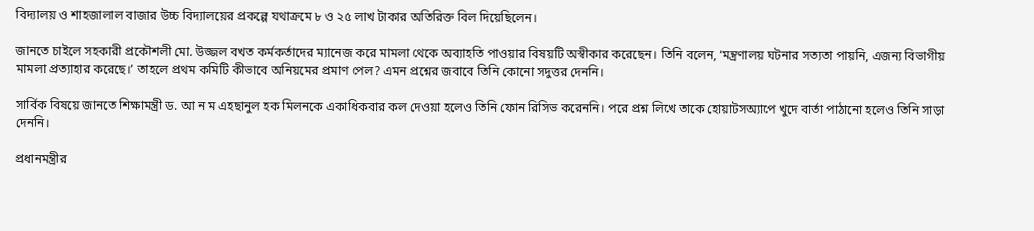বিদ্যালয় ও শাহজালাল বাজার উচ্চ বিদ্যালয়ের প্রকল্পে যথাক্রমে ৮ ও ২৫ লাখ টাকার অতিরিক্ত বিল দিয়েছিলেন।

জানতে চাইলে সহকারী প্রকৌশলী মো. উজ্জল বখত কর্মকর্তাদের ম্যানেজ করে মামলা থেকে অব্যাহতি পাওয়ার বিষয়টি অস্বীকার করেছেন। তিনি বলেন, ‘মন্ত্রণালয় ঘটনার সত্যতা পায়নি, এজন্য বিভাগীয় মামলা প্রত্যাহার করেছে।’ তাহলে প্রথম কমিটি কীভাবে অনিয়মের প্রমাণ পেল? এমন প্রশ্নের জবাবে তিনি কোনো সদুত্তর দেননি।

সার্বিক বিষয়ে জানতে শিক্ষামন্ত্রী ড. আ ন ম এহছানুল হক মিলনকে একাধিকবার কল দেওয়া হলেও তিনি ফোন রিসিভ করেননি। পরে প্রশ্ন লিখে তাকে হোয়াটসঅ্যাপে খুদে বার্তা পাঠানো হলেও তিনি সাড়া দেননি।

প্রধানমন্ত্রীর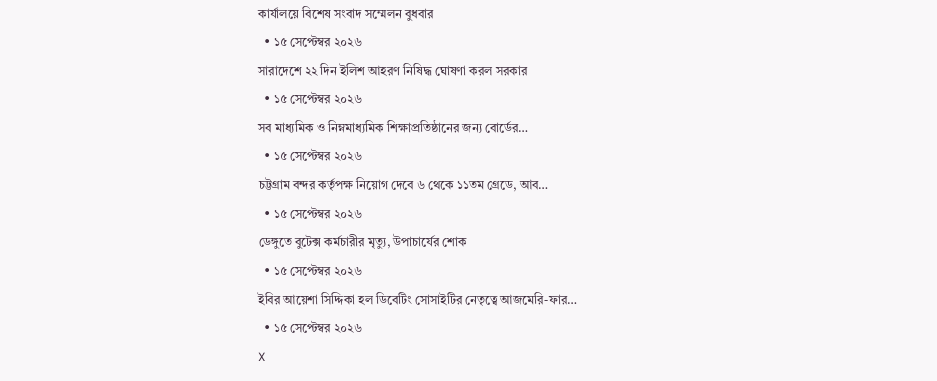কার্যালয়ে বিশেষ সংবাদ সম্মেলন বুধবার
  • ১৫ সেপ্টেম্বর ২০২৬
সারাদেশে ২২ দিন ইলিশ আহরণ নিষিদ্ধ ঘোষণা করল সরকার
  • ১৫ সেপ্টেম্বর ২০২৬
সব মাধ্যমিক ও নিম্নমাধ্যমিক শিক্ষাপ্রতিষ্ঠানের জন্য বোর্ডের…
  • ১৫ সেপ্টেম্বর ২০২৬
চট্টগ্রাম বন্দর কর্তৃপক্ষ নিয়োগ দেবে ৬ থেকে ১১তম গ্রেডে, আব…
  • ১৫ সেপ্টেম্বর ২০২৬
ডেঙ্গুতে বুটেক্স কর্মচারীর মৃত্যু, উপাচার্যের শোক
  • ১৫ সেপ্টেম্বর ২০২৬
ইবির আয়েশা সিদ্দিকা হল ডিবেটিং সোসাইটির নেতৃত্বে আজমেরি-ফার…
  • ১৫ সেপ্টেম্বর ২০২৬
X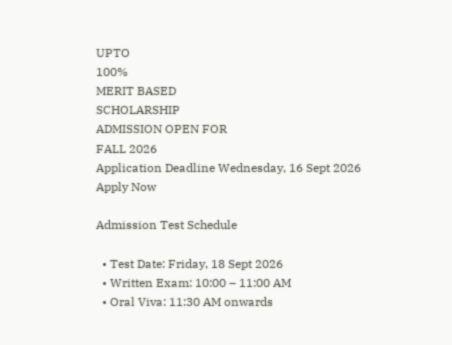UPTO
100%
MERIT BASED
SCHOLARSHIP
ADMISSION OPEN FOR
FALL 2026
Application Deadline Wednesday, 16 Sept 2026
Apply Now

Admission Test Schedule

  • Test Date: Friday, 18 Sept 2026
  • Written Exam: 10:00 – 11:00 AM
  • Oral Viva: 11:30 AM onwards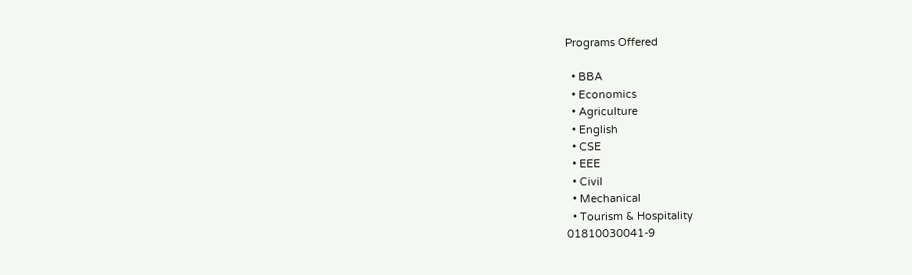Programs Offered

  • BBA
  • Economics
  • Agriculture
  • English
  • CSE
  • EEE
  • Civil
  • Mechanical
  • Tourism & Hospitality
01810030041-9